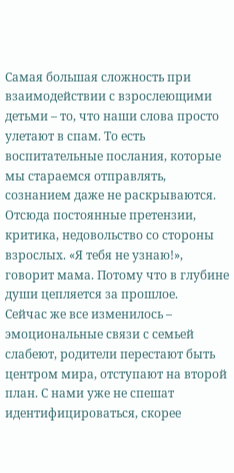Самая большая сложность при взаимодействии с взрослеющими детьми – то, что наши слова просто улетают в спам. То есть воспитательные послания, которые мы стараемся отправлять, сознанием даже не раскрываются.
Отсюда постоянные претензии, критика, недовольство со стороны взрослых. «Я тебя не узнаю!», говорит мама. Потому что в глубине души цепляется за прошлое.
Сейчас же все изменилось – эмоциональные связи с семьей слабеют, родители перестают быть центром мира, отступают на второй план. С нами уже не спешат идентифицироваться, скорее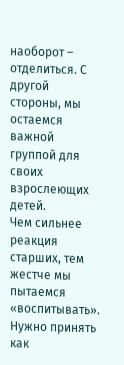наоборот – отделиться. С другой стороны, мы остаемся важной группой для своих взрослеющих детей.
Чем сильнее реакция старших, тем жестче мы пытаемся «воспитывать». Нужно принять как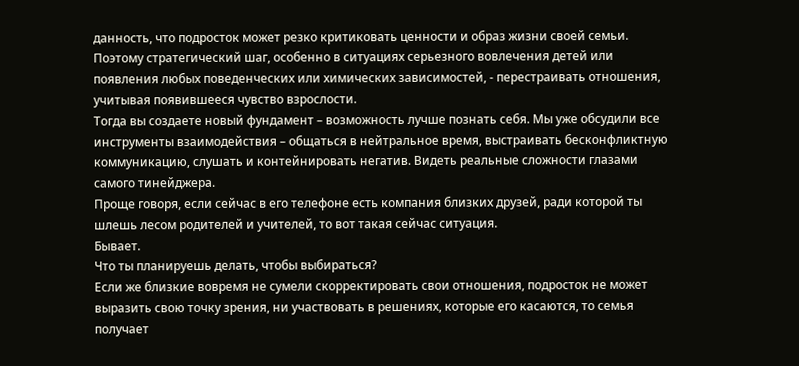данность, что подросток может резко критиковать ценности и образ жизни своей семьи.
Поэтому стратегический шаг, особенно в ситуациях серьезного вовлечения детей или появления любых поведенческих или химических зависимостей, - перестраивать отношения, учитывая появившееся чувство взрослости.
Тогда вы создаете новый фундамент – возможность лучше познать себя. Мы уже обсудили все инструменты взаимодействия – общаться в нейтральное время, выстраивать бесконфликтную коммуникацию, слушать и контейнировать негатив. Видеть реальные сложности глазами самого тинейджера.
Проще говоря, если сейчас в его телефоне есть компания близких друзей, ради которой ты шлешь лесом родителей и учителей, то вот такая сейчас ситуация.
Бывает.
Что ты планируешь делать, чтобы выбираться?
Если же близкие вовремя не сумели скорректировать свои отношения, подросток не может выразить свою точку зрения, ни участвовать в решениях, которые его касаются, то семья получает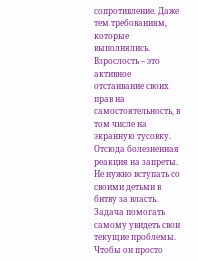сопротивление. Даже тем требованиям, которые выполнялись.
Взрослость – это активное отстаивание своих прав на самостоятельность, в том числе на экранную тусовку. Отсюда болезненная реакция на запреты.
Не нужно вступать со своими детьми в битву за власть.
Задача помогать самому увидеть свои текущие проблемы. Чтобы он просто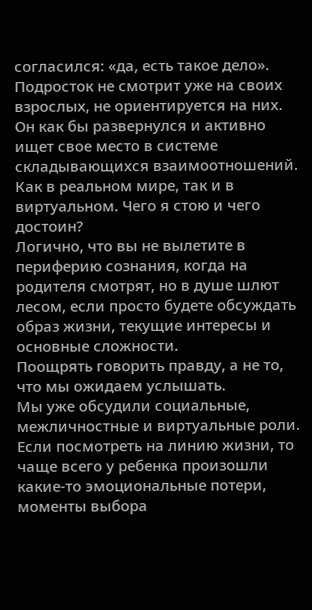согласился: «да, есть такое дело».
Подросток не смотрит уже на своих взрослых, не ориентируется на них. Он как бы развернулся и активно ищет свое место в системе складывающихся взаимоотношений. Как в реальном мире, так и в виртуальном. Чего я стою и чего достоин?
Логично, что вы не вылетите в периферию сознания, когда на родителя смотрят, но в душе шлют лесом, если просто будете обсуждать образ жизни, текущие интересы и основные сложности.
Поощрять говорить правду, а не то, что мы ожидаем услышать.
Мы уже обсудили социальные, межличностные и виртуальные роли.
Если посмотреть на линию жизни, то чаще всего у ребенка произошли какие-то эмоциональные потери, моменты выбора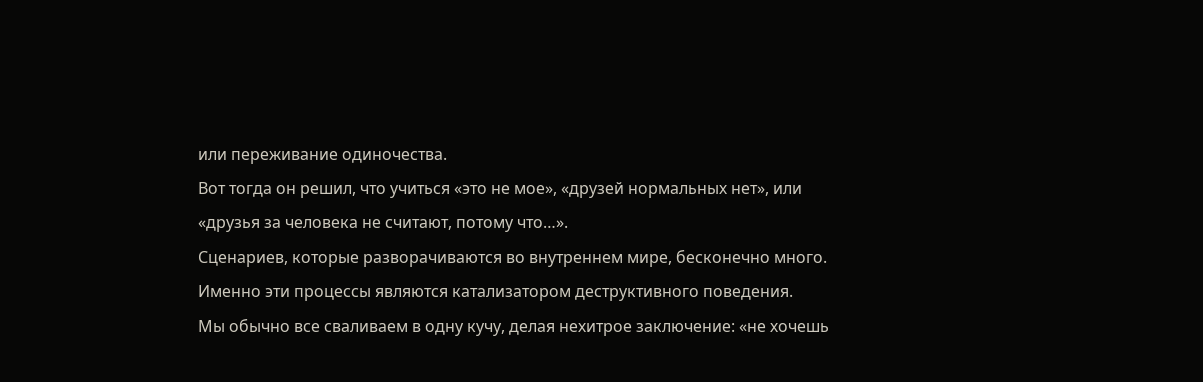или переживание одиночества.
Вот тогда он решил, что учиться «это не мое», «друзей нормальных нет», или «друзья за человека не считают, потому что…».
Сценариев, которые разворачиваются во внутреннем мире, бесконечно много.
Именно эти процессы являются катализатором деструктивного поведения.
Мы обычно все сваливаем в одну кучу, делая нехитрое заключение: «не хочешь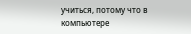учиться, потому что в компьютере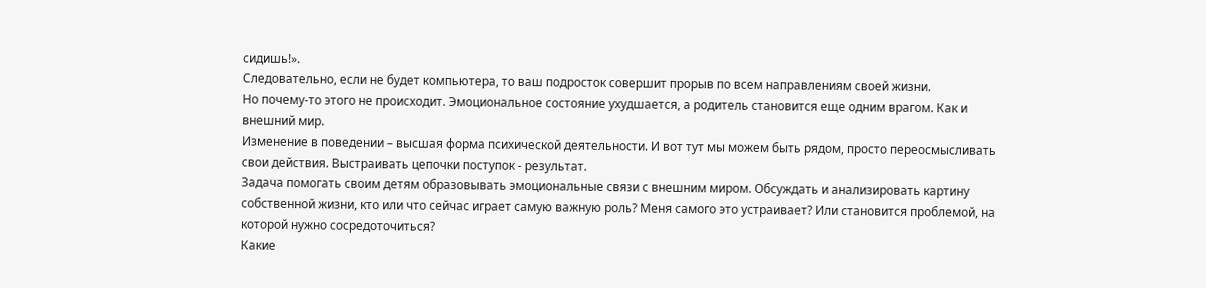сидишь!».
Следовательно, если не будет компьютера, то ваш подросток совершит прорыв по всем направлениям своей жизни.
Но почему-то этого не происходит. Эмоциональное состояние ухудшается, а родитель становится еще одним врагом. Как и внешний мир.
Изменение в поведении – высшая форма психической деятельности. И вот тут мы можем быть рядом, просто переосмысливать свои действия. Выстраивать цепочки поступок - результат.
Задача помогать своим детям образовывать эмоциональные связи с внешним миром. Обсуждать и анализировать картину собственной жизни, кто или что сейчас играет самую важную роль? Меня самого это устраивает? Или становится проблемой, на которой нужно сосредоточиться?
Какие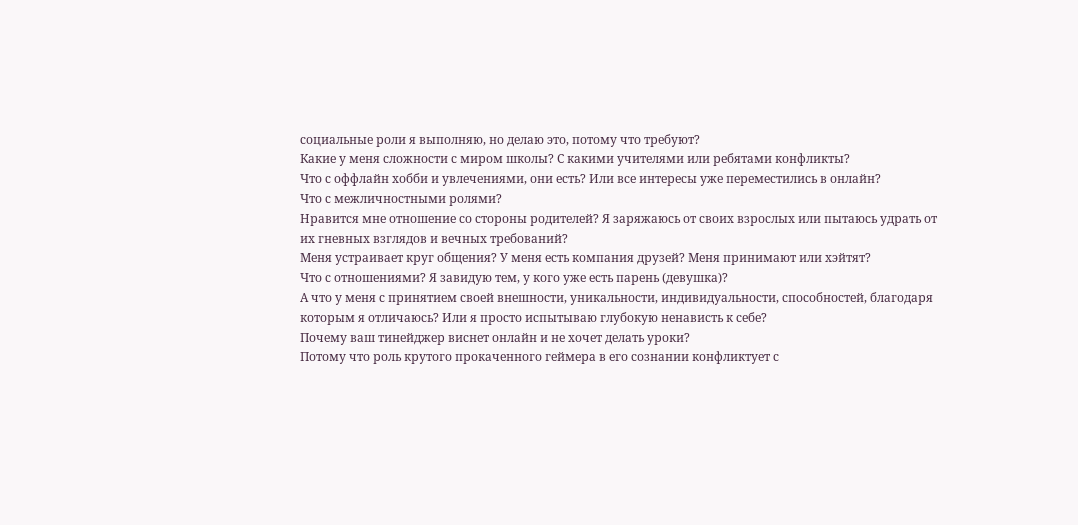социальные роли я выполняю, но делаю это, потому что требуют?
Какие у меня сложности с миром школы? С какими учителями или ребятами конфликты?
Что с оффлайн хобби и увлечениями, они есть? Или все интересы уже переместились в онлайн?
Что с межличностными ролями?
Нравится мне отношение со стороны родителей? Я заряжаюсь от своих взрослых или пытаюсь удрать от их гневных взглядов и вечных требований?
Меня устраивает круг общения? У меня есть компания друзей? Меня принимают или хэйтят?
Что с отношениями? Я завидую тем, у кого уже есть парень (девушка)?
А что у меня с принятием своей внешности, уникальности, индивидуальности, способностей, благодаря которым я отличаюсь? Или я просто испытываю глубокую ненависть к себе?
Почему ваш тинейджер виснет онлайн и не хочет делать уроки?
Потому что роль крутого прокаченного геймера в его сознании конфликтует с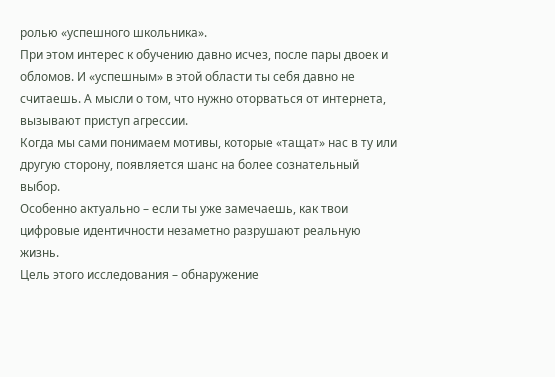ролью «успешного школьника».
При этом интерес к обучению давно исчез, после пары двоек и обломов. И «успешным» в этой области ты себя давно не считаешь. А мысли о том, что нужно оторваться от интернета, вызывают приступ агрессии.
Когда мы сами понимаем мотивы, которые «тащат» нас в ту или другую сторону, появляется шанс на более сознательный выбор.
Особенно актуально – если ты уже замечаешь, как твои цифровые идентичности незаметно разрушают реальную жизнь.
Цель этого исследования – обнаружение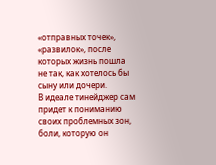«отправных точек», «развилок», после которых жизнь пошла не так, как хотелось бы сыну или дочери.
В идеале тинейджер сам придет к пониманию своих проблемных зон, боли, которую он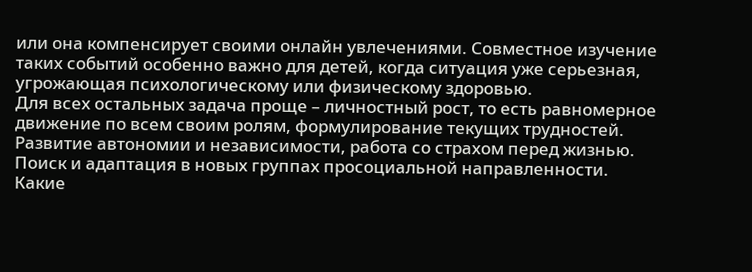или она компенсирует своими онлайн увлечениями. Совместное изучение таких событий особенно важно для детей, когда ситуация уже серьезная, угрожающая психологическому или физическому здоровью.
Для всех остальных задача проще – личностный рост, то есть равномерное движение по всем своим ролям, формулирование текущих трудностей. Развитие автономии и независимости, работа со страхом перед жизнью. Поиск и адаптация в новых группах просоциальной направленности.
Какие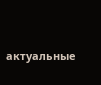актуальные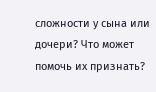сложности у сына или дочери? Что может помочь их признать?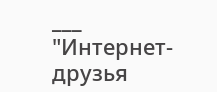___
"Интернет-друзья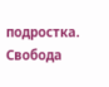подростка. Свобода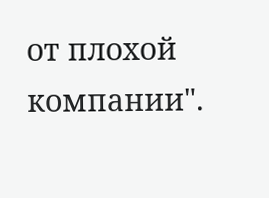от плохой компании".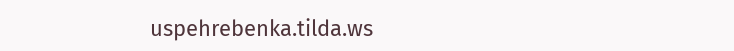uspehrebenka.tilda.ws